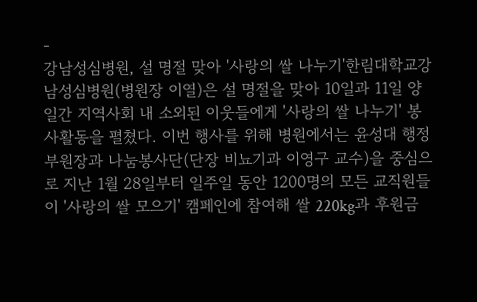-
강남성심병원, 설 명절 맞아 '사랑의 쌀 나누기'한림대학교강남성심병원(병원장 이열)은 설 명절을 맞아 10일과 11일 양일간 지역사회 내 소외된 이웃들에게 '사랑의 쌀 나누기' 봉사활동을 펼쳤다. 이번 행사를 위해 병원에서는 윤성대 행정부원장과 나눔봉사단(단장 비뇨기과 이영구 교수)을 중심으로 지난 1월 28일부터 일주일 동안 1200명의 모든 교직원들이 '사랑의 쌀 모으기' 캠페인에 참여해 쌀 220kg과 후원금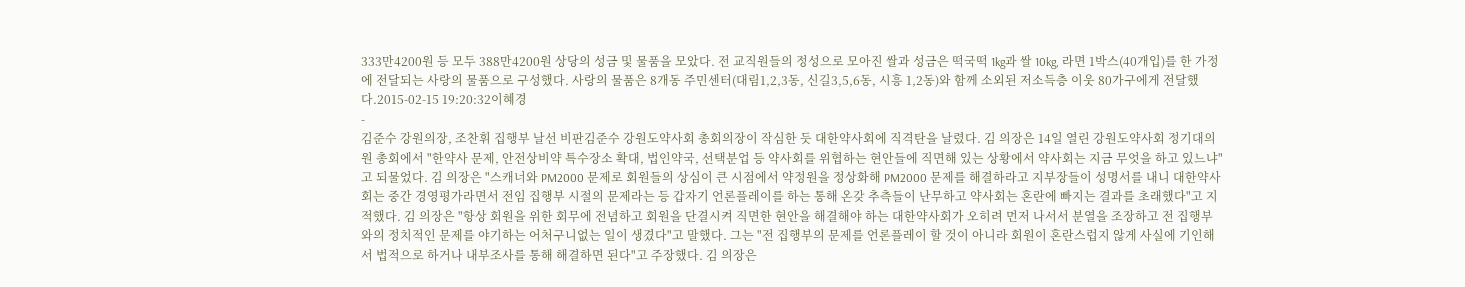333만4200원 등 모두 388만4200원 상당의 성금 및 물품을 모았다. 전 교직원들의 정성으로 모아진 쌀과 성금은 떡국떡 1kg과 쌀 10kg, 라면 1박스(40개입)를 한 가정에 전달되는 사랑의 물품으로 구성했다. 사랑의 물품은 8개동 주민센터(대림1,2,3동, 신길3,5,6동, 시흥 1,2동)와 함께 소외된 저소득층 이웃 80가구에게 전달했다.2015-02-15 19:20:32이혜경
-
김준수 강원의장, 조찬휘 집행부 날선 비판김준수 강원도약사회 총회의장이 작심한 듯 대한약사회에 직격탄을 날렸다. 김 의장은 14일 열린 강원도약사회 정기대의원 총회에서 "한약사 문제, 안전상비약 특수장소 확대, 법인약국, 선택분업 등 약사회를 위협하는 현안들에 직면해 있는 상황에서 약사회는 지금 무엇을 하고 있느냐"고 되물었다. 김 의장은 "스캐너와 PM2000 문제로 회원들의 상심이 큰 시점에서 약정원을 정상화해 PM2000 문제를 해결하라고 지부장들이 성명서를 내니 대한약사회는 중간 경영평가라면서 전임 집행부 시절의 문제라는 등 갑자기 언론플레이를 하는 통해 온갖 추측들이 난무하고 약사회는 혼란에 빠지는 결과를 초래했다"고 지적했다. 김 의장은 "항상 회원을 위한 회무에 전념하고 회원을 단결시켜 직면한 현안을 해결해야 하는 대한약사회가 오히려 먼저 나서서 분열을 조장하고 전 집행부와의 정치적인 문제를 야기하는 어처구니없는 일이 생겼다"고 말했다. 그는 "전 집행부의 문제를 언론플레이 할 것이 아니라 회원이 혼란스럽지 않게 사실에 기인해서 법적으로 하거나 내부조사를 통해 해결하면 된다"고 주장했다. 김 의장은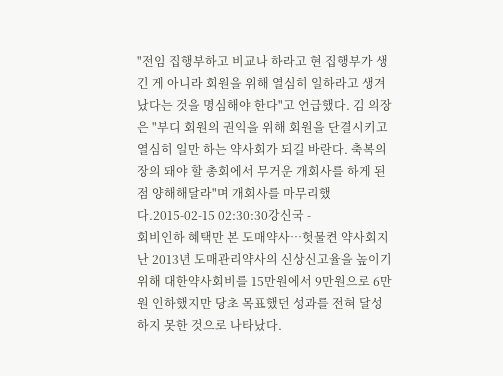"전임 집행부하고 비교나 하라고 현 집행부가 생긴 게 아니라 회원을 위해 열심히 일하라고 생겨났다는 것을 명심해야 한다"고 언급했다. 김 의장은 "부디 회원의 권익을 위해 회원을 단결시키고 열심히 일만 하는 약사회가 되길 바란다. 축복의 장의 돼야 할 총회에서 무거운 개회사를 하게 된점 양해해달라"며 개회사를 마무리했다.2015-02-15 02:30:30강신국 -
회비인하 혜택만 본 도매약사…헛물켠 약사회지난 2013년 도매관리약사의 신상신고율을 높이기 위해 대한약사회비를 15만원에서 9만원으로 6만원 인하했지만 당초 목표했던 성과를 전혀 달성하지 못한 것으로 나타났다.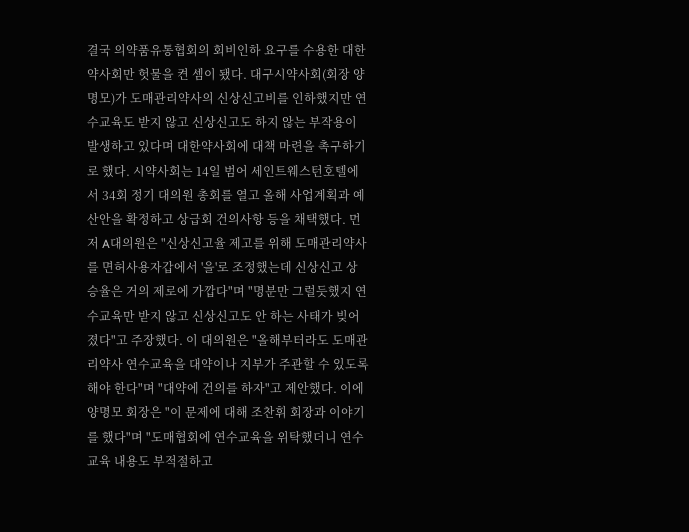결국 의약품유통협회의 회비인하 요구를 수용한 대한약사회만 헛물을 켠 셈이 됐다. 대구시약사회(회장 양명모)가 도매관리약사의 신상신고비를 인하했지만 연수교육도 받지 않고 신상신고도 하지 않는 부작용이 발생하고 있다며 대한약사회에 대책 마련을 촉구하기로 했다. 시약사회는 14일 범어 세인트웨스턴호텔에서 34회 정기 대의원 총회를 열고 올해 사업계획과 예산안을 확정하고 상급회 건의사항 등을 채택했다. 먼저 A대의원은 "신상신고율 제고를 위해 도매관리약사를 면허사용자갑에서 '을'로 조정했는데 신상신고 상승율은 거의 제로에 가깝다"며 "명분만 그럴듯했지 연수교육만 받지 않고 신상신고도 안 하는 사태가 빚어졌다"고 주장했다. 이 대의원은 "올해부터라도 도매관리약사 연수교육을 대약이나 지부가 주관할 수 있도록 해야 한다"며 "대약에 건의를 하자"고 제안했다. 이에 양명모 회장은 "이 문제에 대해 조찬휘 회장과 이야기를 했다"며 "도매협회에 연수교육을 위탁했더니 연수교육 내용도 부적절하고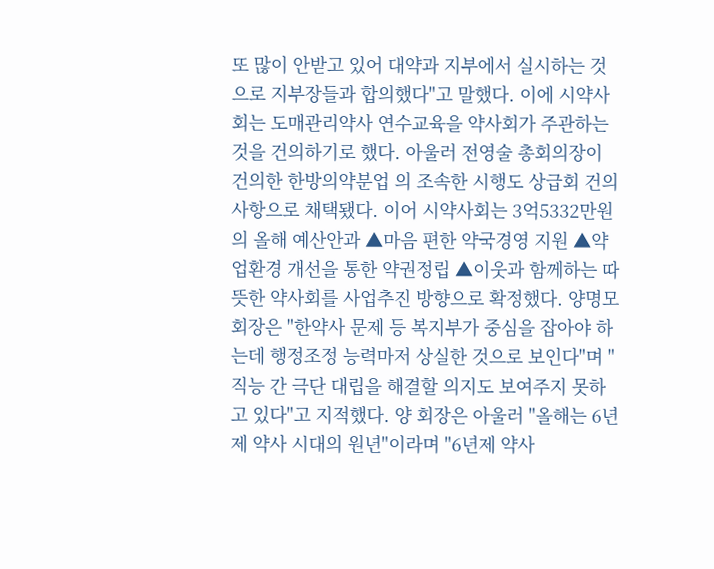또 많이 안받고 있어 대약과 지부에서 실시하는 것으로 지부장들과 합의했다"고 말했다. 이에 시약사회는 도매관리약사 연수교육을 약사회가 주관하는 것을 건의하기로 했다. 아울러 전영술 총회의장이 건의한 한방의약분업 의 조속한 시행도 상급회 건의사항으로 채택됐다. 이어 시약사회는 3억5332만원의 올해 예산안과 ▲마음 편한 약국경영 지원 ▲약업환경 개선을 통한 약권정립 ▲이웃과 함께하는 따뜻한 약사회를 사업추진 방향으로 확정했다. 양명모 회장은 "한약사 문제 등 복지부가 중심을 잡아야 하는데 행정조정 능력마저 상실한 것으로 보인다"며 "직능 간 극단 대립을 해결할 의지도 보여주지 못하고 있다"고 지적했다. 양 회장은 아울러 "올해는 6년제 약사 시대의 원년"이라며 "6년제 약사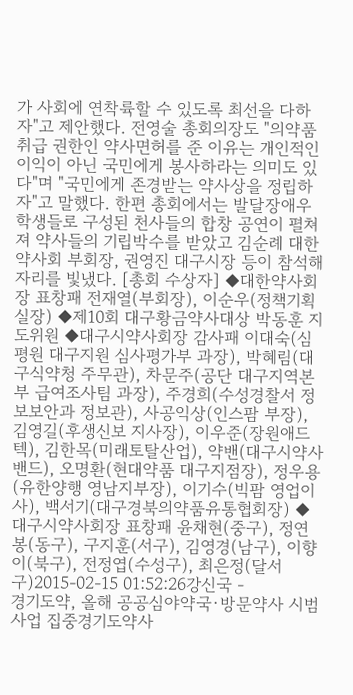가 사회에 연착륙할 수 있도록 최선을 다하자"고 제안했다. 전영술 총회의장도 "의약품 취급 권한인 약사면허를 준 이유는 개인적인 이익이 아닌 국민에게 봉사하라는 의미도 있다"며 "국민에게 존경받는 약사상을 정립하자"고 말했다. 한편 총회에서는 발달장애우 학생들로 구성된 천사들의 합창 공연이 펼쳐져 약사들의 기립박수를 받았고 김순례 대한약사회 부회장, 권영진 대구시장 등이 참석해 자리를 빛냈다. [총회 수상자] ◆대한약사회장 표창패 전재열(부회장), 이순우(정책기획실장) ◆제10회 대구황금약사대상 박동훈 지도위원 ◆대구시약사회장 감사패 이대숙(심평원 대구지원 심사평가부 과장), 박혜림(대구식약청 주무관), 차문주(공단 대구지역본부 급여조사팀 과장), 주경희(수성경찰서 정보보안과 정보관), 사공익상(인스팜 부장), 김영길(후생신보 지사장), 이우준(장원애드텍), 김한목(미래토탈산업), 약밴(대구시약사밴드), 오명환(현대약품 대구지점장), 정우용(유한양행 영남지부장), 이기수(빅팜 영업이사), 백서기(대구경북의약품유통협회장) ◆대구시약사회장 표창패 윤채현(중구), 정연봉(동구), 구지훈(서구), 김영경(남구), 이향이(북구), 전정엽(수성구), 최은정(달서구)2015-02-15 01:52:26강신국 -
경기도약, 올해 공공심야약국·방문약사 시범사업 집중경기도약사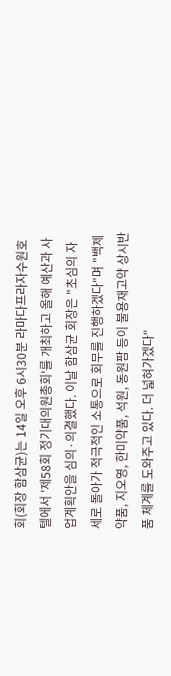회(회장 함삼균)는 14일 오후 6시30분 라마다프라자수원호텔에서 '제58회 정기대의원총회'를 개최하고 올해 예산과 사업계획안을 심의·의결했다. 이날 함삼균 회장은 "초심의 자세로 돌아가 적극적인 소통으로 회무를 진행하겠다"며 "백제약품, 지오영, 한미약품, 석원, 동원팜 등이 불용재고약 상시반품 체계를 도와주고 있다. 더 넓혀가겠다"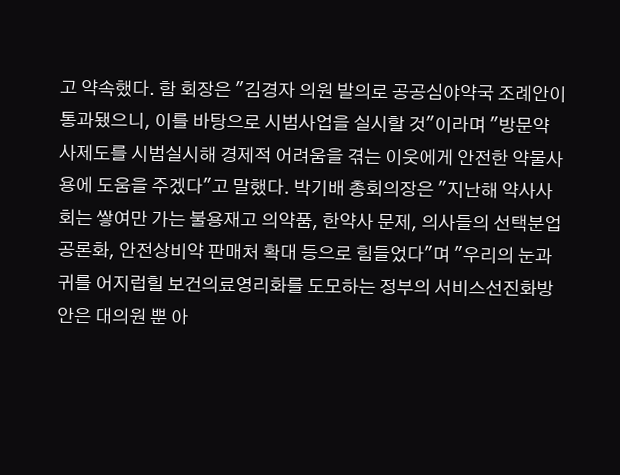고 약속했다. 함 회장은 "김경자 의원 발의로 공공심야약국 조례안이 통과됐으니, 이를 바탕으로 시범사업을 실시할 것"이라며 "방문약사제도를 시범실시해 경제적 어려움을 겪는 이웃에게 안전한 약물사용에 도움을 주겠다"고 말했다. 박기배 총회의장은 "지난해 약사사회는 쌓여만 가는 불용재고 의약품, 한약사 문제, 의사들의 선택분업 공론화, 안전상비약 판매처 확대 등으로 힘들었다"며 "우리의 눈과 귀를 어지럽힐 보건의료영리화를 도모하는 정부의 서비스선진화방안은 대의원 뿐 아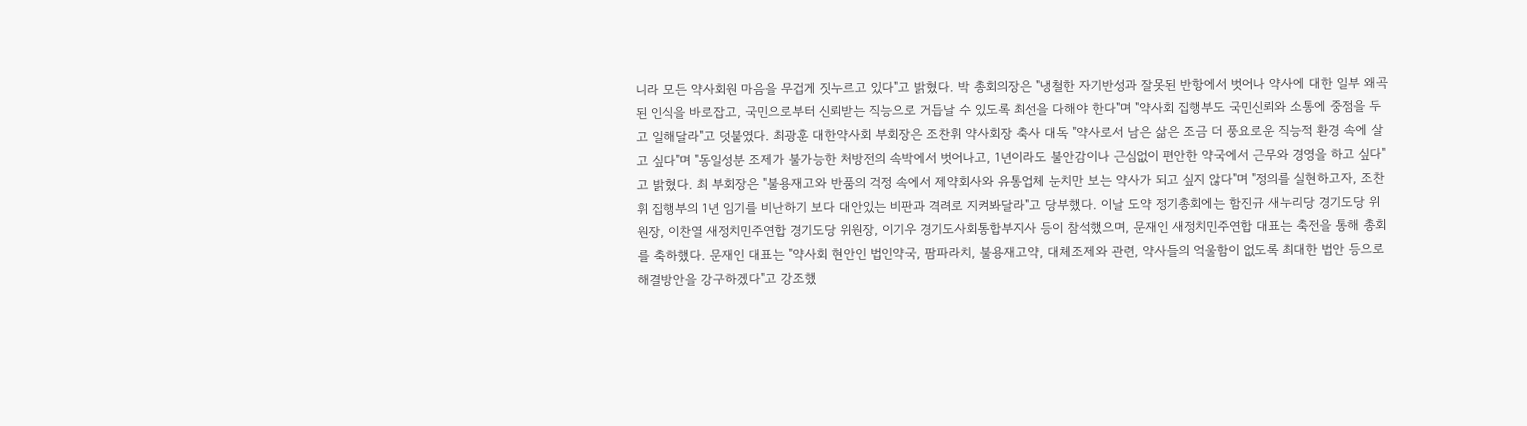니라 모든 약사회원 마음을 무겁게 짓누르고 있다"고 밝혔다. 박 총회의장은 "냉철한 자기반성과 잘못된 반항에서 벗어나 약사에 대한 일부 왜곡된 인식을 바로잡고, 국민으로부터 신뢰받는 직능으로 거듭날 수 있도록 최선을 다해야 한다"며 "약사회 집행부도 국민신뢰와 소통에 중점을 두고 일해달라"고 덧붙였다. 최광훈 대한약사회 부회장은 조찬휘 약사회장 축사 대독 "약사로서 남은 삶은 조금 더 풍요로운 직능적 환경 속에 살고 싶다"며 "동일성분 조제가 불가능한 처방전의 속박에서 벗어나고, 1년이라도 불안감이나 근심없이 편안한 약국에서 근무와 경영을 하고 싶다"고 밝혔다. 최 부회장은 "불용재고와 반품의 걱정 속에서 제약회사와 유통업체 눈치만 보는 약사가 되고 싶지 않다"며 "정의를 실현하고자, 조찬휘 집행부의 1년 임기를 비난하기 보다 대안있는 비판과 격려로 지켜봐달라"고 당부했다. 이날 도약 정기총회에는 함진규 새누리당 경기도당 위원장, 이찬열 새정치민주연합 경기도당 위원장, 이기우 경기도사회통합부지사 등이 참석했으며, 문재인 새정치민주연합 대표는 축전을 통해 총회를 축하했다. 문재인 대표는 "약사회 현안인 법인약국, 팜파라치, 불용재고약, 대체조제와 관련, 약사들의 억울함이 없도록 최대한 법안 등으로 해결방안을 강구하겠다"고 강조했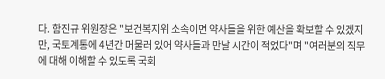다. 함진규 위원장은 "보건복지위 소속이면 약사들을 위한 예산을 확보할 수 있겠지만, 국토계통에 4년간 머물러 있어 약사들과 만날 시간이 적었다"며 "여러분의 직무에 대해 이해할 수 있도록 국회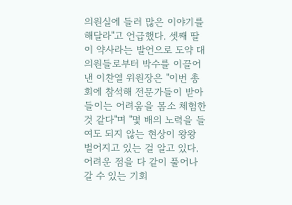의원실에 들러 많은 이야기를 해달라"고 언급했다. 셋째 딸이 약사라는 발언으로 도약 대의원들로부터 박수를 이끌어 낸 이찬열 위원장은 "이번 총회에 참석해 전문가들이 받아들이는 어려움을 몸소 체험한 것 같다"며 "몇 배의 노력을 들여도 되지 않는 현상이 왕왕 벌어지고 있는 걸 알고 있다. 어려운 점을 다 같이 풀어나갈 수 있는 기회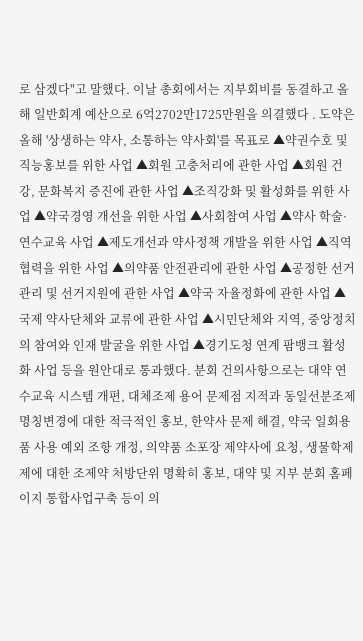로 삼겠다"고 말했다. 이날 총회에서는 지부회비를 동결하고 올해 일반회계 예산으로 6억2702만1725만원을 의결했다 . 도약은 올해 '상생하는 약사, 소통하는 약사회'를 목표로 ▲약권수호 및 직능홍보를 위한 사업 ▲회원 고충처리에 관한 사업 ▲회원 건강, 문화복지 증진에 관한 사업 ▲조직강화 및 활성화를 위한 사업 ▲약국경영 개선을 위한 사업 ▲사회참여 사업 ▲약사 학술·연수교육 사업 ▲제도개선과 약사정책 개발을 위한 사업 ▲직역협력을 위한 사업 ▲의약품 안전관리에 관한 사업 ▲공정한 선거관리 및 선거지원에 관한 사업 ▲약국 자율정화에 관한 사업 ▲국제 약사단체와 교류에 관한 사업 ▲시민단체와 지역, 중앙정치의 참여와 인재 발굴을 위한 사업 ▲경기도청 연계 팜뱅크 활성화 사업 등을 원안대로 통과했다. 분회 건의사항으로는 대약 연수교육 시스템 개편, 대체조제 용어 문제점 지적과 동일선분조제 명칭변경에 대한 적극적인 홍보, 한약사 문제 해결, 약국 일회용품 사용 예외 조항 개정, 의약품 소포장 제약사에 요청, 생물학제제에 대한 조제약 처방단위 명확히 홍보, 대약 및 지부 분회 홈페이지 통합사업구축 등이 의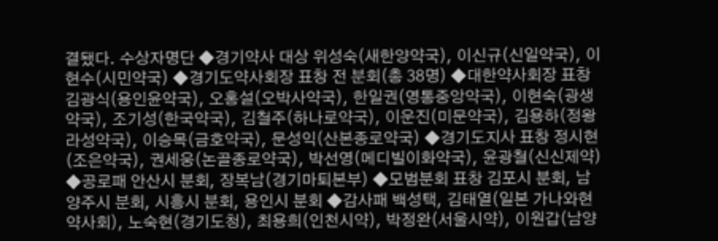결됐다. 수상자명단 ◆경기약사 대상 위성숙(새한양약국), 이신규(신일약국), 이현수(시민약국) ◆경기도약사회장 표창 전 분회(총 38명) ◆대한약사회장 표창 김광식(용인윤약국), 오홍설(오박사약국), 한일권(영통중앙약국), 이현숙(광생약국), 조기성(한국약국), 김철주(하나로약국), 이운진(미문약국), 김용하(정왕라성약국), 이승목(금호약국), 문성익(산본종로약국) ◆경기도지사 표창 정시현(조은약국), 권세웅(논골종로약국), 박선영(메디빌이화약국), 윤광철(신신제약) ◆공로패 안산시 분회, 장복남(경기마퇴본부) ◆모범분회 표창 김포시 분회, 남양주시 분회, 시흥시 분회, 용인시 분회 ◆감사패 백성택, 김태열(일본 가나와현 약사회), 노숙현(경기도청), 최용희(인천시약), 박정완(서울시약), 이원갑(남양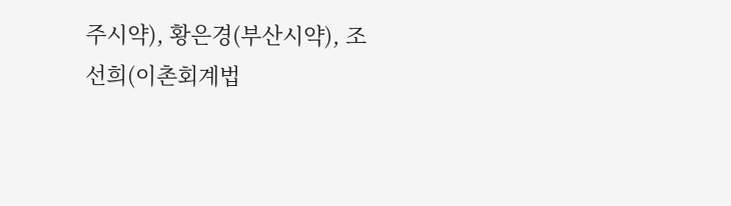주시약), 황은경(부산시약), 조선희(이촌회계법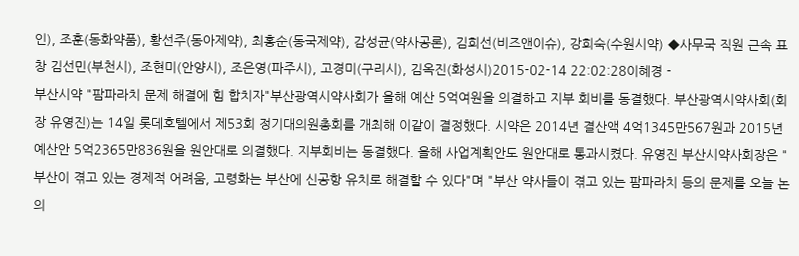인), 조훈(동화약품), 황선주(동아제약), 최홍순(동국제약), 감성균(약사공론), 김희선(비즈앤이슈), 강희숙(수원시약) ◆사무국 직원 근속 표창 김선민(부천시), 조현미(안양시), 조은영(파주시), 고경미(구리시), 김옥진(화성시)2015-02-14 22:02:28이혜경 -
부산시약 "팜파라치 문제 해결에 힘 합치자"부산광역시약사회가 올해 예산 5억여원을 의결하고 지부 회비를 동결했다. 부산광역시약사회(회장 유영진)는 14일 롯데호텔에서 제53회 정기대의원총회를 개최해 이같이 결정했다. 시약은 2014년 결산액 4억1345만567원과 2015년 예산안 5억2365만836원을 원안대로 의결했다. 지부회비는 동결했다. 올해 사업계획안도 원안대로 통과시켰다. 유영진 부산시약사회장은 "부산이 겪고 있는 경제적 어려움, 고령화는 부산에 신공항 유치로 해결할 수 있다"며 "부산 약사들이 겪고 있는 팜파라치 등의 문제를 오늘 논의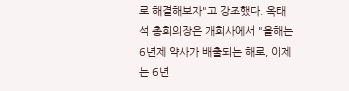로 해결해보자"고 강조했다. 옥태석 총회의장은 개회사에서 "올해는 6년제 약사가 배출되는 해로, 이제는 6년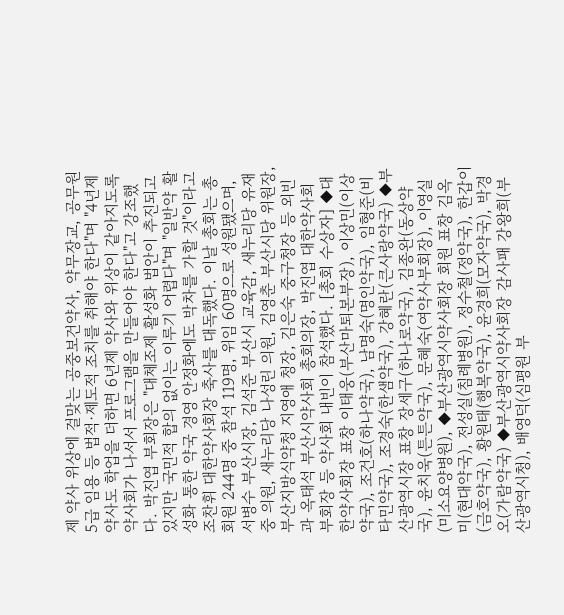제 약사 위상에 걸맞는 공중보건약사, 약무장교, 공무원 5급 임용 등 법적·제도적 조치를 취해야 한다"며 "4년제 약사도 학업을 더하면 6년제 약사와 위상이 같아지도록 약사회가 나서서 프로그램을 만들어야 한다"고 강조했다. 박진엽 부회장은 "대체조제 활성화 법안이 추진되고 있지만 국민적 합의 없이는 이루기 어렵다"며 "일반약 활성화 통한 약국 경영 안정화에도 박차를 가할 것"이라고 조찬휘 대한약사회장 축사를 대독했다. 이날 총회는 총 회원 244명 중 참석 119명, 위임 60명으로 성원됐으며, 서병수 부산시장, 김석준 부산시 교육감, 새누리당 유재중 의원, 새누리당 나성린 의원, 김영춘 부산시당 위원장, 부산지방식약청 지영애 청장, 김은숙 중구청장 등 외빈과 옥태석 부산시약사회 총회의장, 박진엽 대한약사회 부회장 등 약사회 내빈이 참석했다. [총회 수상자] ◆대한약사회장 표창 이태웅(부산마퇴본부장), 이상민(이상약국), 조건호(하나약국), 남명숙(명인약국), 임형준(비타민약국), 조경숙(한샘약국), 강혜란(큰사랑약국) ◆부산광역시장 표창 장세구(하나로약국), 김종완(동상약국), 윤치욱(튼튼약국), 문혜숙(여약사부회장), 이영실(미소요양병원), ◆부산광역시약사회장 회원 표창 김옥미(현대약국), 전성실(침례병원), 정수철(정약국), 한갑이(금호약국), 황원태(행복약국), 윤경희(모자약국), 박경오(가람약국) ◆부산광역시약사회장 감사패 강왕희(부산광역시청), 배영덕(심평원 부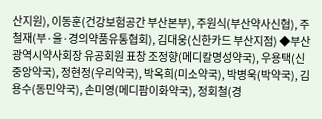산지원), 이동훈(건강보험공간 부산본부), 주원식(부산약사신협), 주철재(부·울·경의약품유통협회), 김대웅(신한카드 부산지점) ◆부산광역시약사회장 유공회원 표창 조정향(메디칼명성약국), 우용택(신중앙약국), 정현정(우리약국), 박옥희(미소약국), 박병욱(박약국), 김용수(동민약국), 손미영(메디팜이화약국), 정회철(경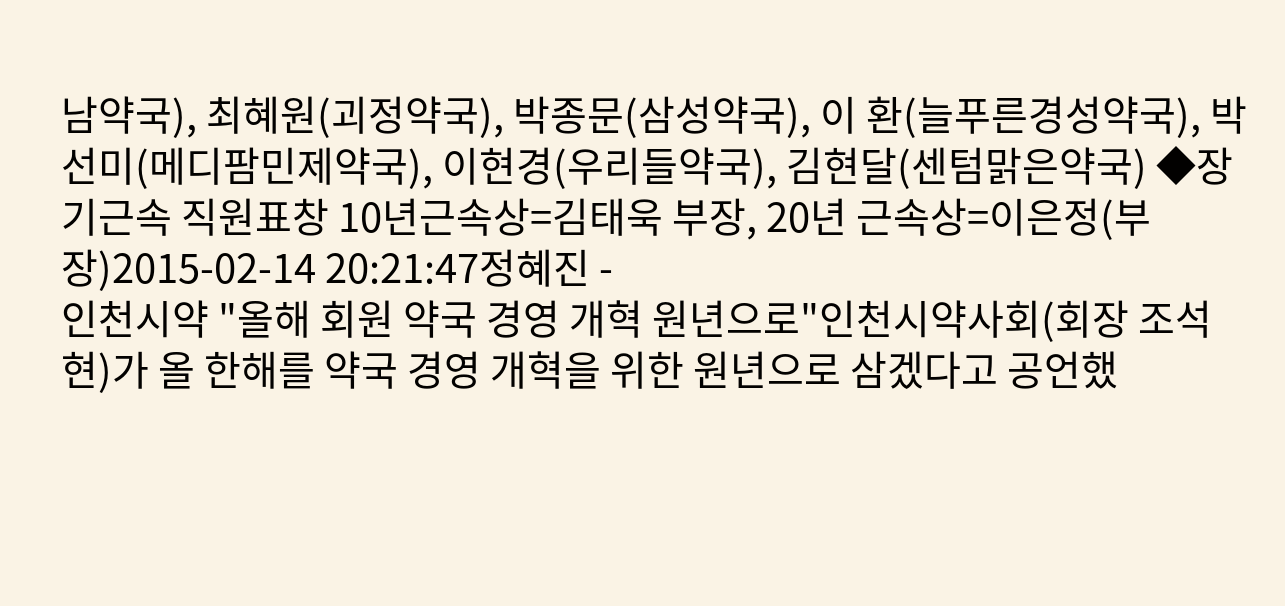남약국), 최혜원(괴정약국), 박종문(삼성약국), 이 환(늘푸른경성약국), 박선미(메디팜민제약국), 이현경(우리들약국), 김현달(센텀맑은약국) ◆장기근속 직원표창 10년근속상=김태욱 부장, 20년 근속상=이은정(부장)2015-02-14 20:21:47정혜진 -
인천시약 "올해 회원 약국 경영 개혁 원년으로"인천시약사회(회장 조석현)가 올 한해를 약국 경영 개혁을 위한 원년으로 삼겠다고 공언했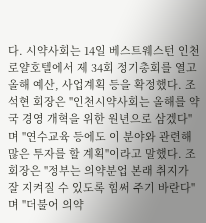다. 시약사회는 14일 베스트웨스턴 인천로얄호텔에서 제 34회 정기총회를 열고 올해 예산, 사업계획 등을 확정했다. 조석현 회장은 "인천시약사회는 올해를 약국 경영 개혁을 위한 원년으로 삼겠다"며 "연수교육 등에도 이 분야와 관련해 많은 투자를 할 계획"이라고 말했다. 조 회장은 "정부는 의약분업 본래 취지가 잘 지켜질 수 있도록 힘써 주기 바란다"며 "더불어 의약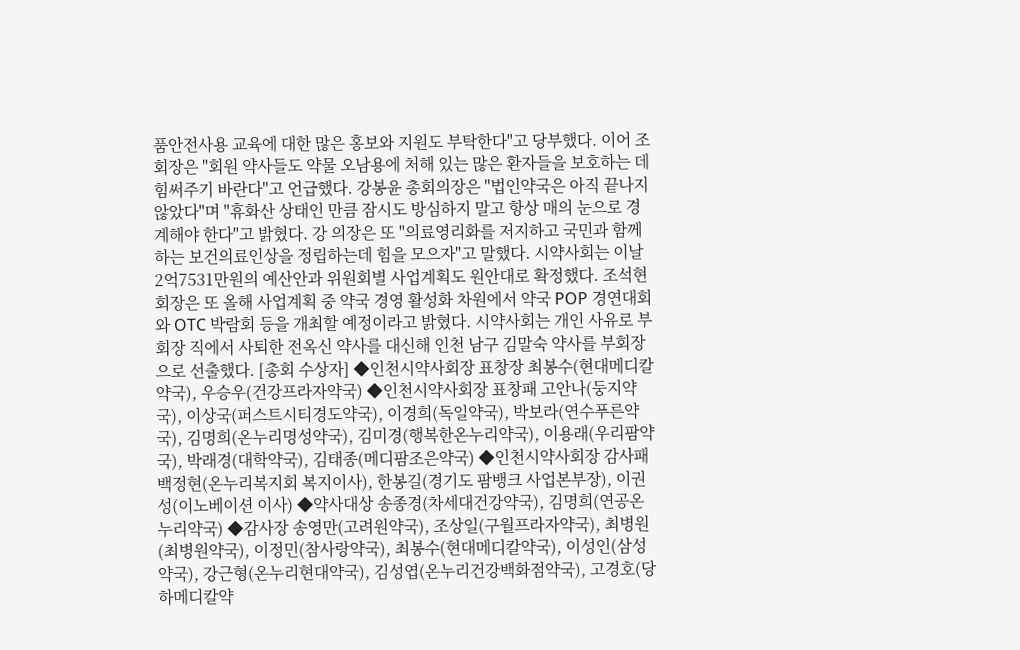품안전사용 교육에 대한 많은 홍보와 지원도 부탁한다"고 당부했다. 이어 조 회장은 "회원 약사들도 약물 오남용에 처해 있는 많은 환자들을 보호하는 데 힘써주기 바란다"고 언급했다. 강봉윤 총회의장은 "법인약국은 아직 끝나지 않았다"며 "휴화산 상태인 만큼 잠시도 방심하지 말고 항상 매의 눈으로 경계해야 한다"고 밝혔다. 강 의장은 또 "의료영리화를 저지하고 국민과 함께하는 보건의료인상을 정립하는데 힘을 모으자"고 말했다. 시약사회는 이날 2억7531만원의 예산안과 위원회별 사업계획도 원안대로 확정했다. 조석현 회장은 또 올해 사업계획 중 약국 경영 활성화 차원에서 약국 POP 경연대회와 OTC 박람회 등을 개최할 예정이라고 밝혔다. 시약사회는 개인 사유로 부회장 직에서 사퇴한 전옥신 약사를 대신해 인천 남구 김말숙 약사를 부회장으로 선출했다. [총회 수상자] ◆인천시약사회장 표창장 최봉수(현대메디칼약국), 우승우(건강프라자약국) ◆인천시약사회장 표창패 고안나(둥지약국), 이상국(퍼스트시티경도약국), 이경희(독일약국), 박보라(연수푸른약국), 김명희(온누리명성약국), 김미경(행복한온누리약국), 이용래(우리팜약국), 박래경(대학약국), 김태종(메디팜조은약국) ◆인천시약사회장 감사패 백정현(온누리복지회 복지이사), 한봉길(경기도 팜뱅크 사업본부장), 이권성(이노베이션 이사) ◆약사대상 송종경(차세대건강약국), 김명희(연공온누리약국) ◆감사장 송영만(고려원약국), 조상일(구월프라자약국), 최병원(최병원약국), 이정민(참사랑약국), 최봉수(현대메디칼약국), 이성인(삼성약국), 강근형(온누리현대약국), 김성엽(온누리건강백화점약국), 고경호(당하메디칼약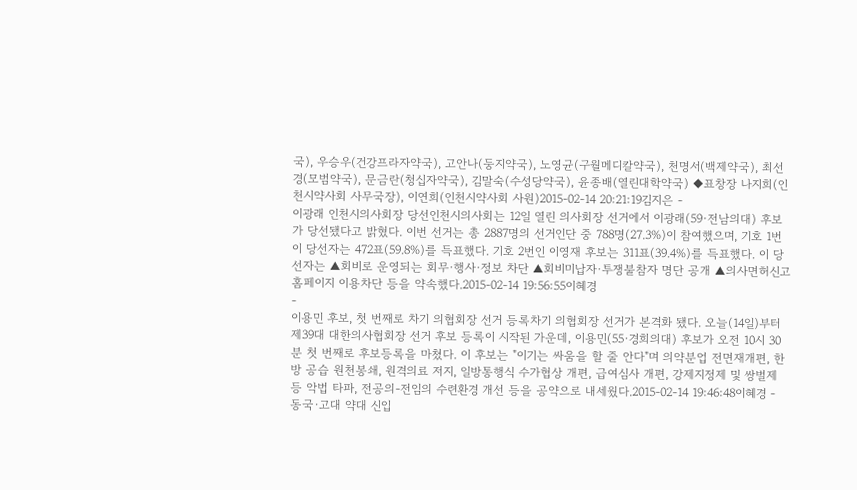국), 우승우(건강프라자약국), 고안나(둥지약국), 노영균(구월메디칼약국), 천명서(백제약국), 최선경(모범약국), 문금란(청십자약국), 김말숙(수성당약국), 윤종배(열린대학약국) ◆표창장 나지희(인천시약사회 사무국장), 이연희(인천시약사회 사원)2015-02-14 20:21:19김지은 -
이광래 인천시의사회장 당선인천시의사회는 12일 열린 의사회장 선거에서 이광래(59·전남의대) 후보가 당선됐다고 밝혔다. 이번 선거는 총 2887명의 선거인단 중 788명(27.3%)이 참여했으며, 기호 1번 이 당선자는 472표(59.8%)를 득표했다. 기호 2번인 이영재 후보는 311표(39.4%)를 득표했다. 이 당선자는 ▲회비로 운영되는 회무·행사·정보 차단 ▲회비미납자·투쟁불참자 명단 공개 ▲의사면허신고 홈페이지 이용차단 등을 약속했다.2015-02-14 19:56:55이혜경
-
이용민 후보, 첫 번째로 차기 의협회장 선거 등록차기 의협회장 선거가 본격화 됐다. 오늘(14일)부터 제39대 대한의사협회장 선거 후보 등록이 시작된 가운데, 이용민(55·경희의대) 후보가 오전 10시 30분 첫 번째로 후보등록을 마쳤다. 이 후보는 "이기는 싸움을 할 줄 안다"며 의약분업 전면재개편, 한방 공습 원천봉쇄, 원격의료 저지, 일방통행식 수가협상 개편, 급여심사 개편, 강제지정제 및 쌍벌제 등 악법 타파, 전공의-전임의 수련환경 개선 등을 공약으로 내세웠다.2015-02-14 19:46:48이혜경 -
동국·고대 약대 신입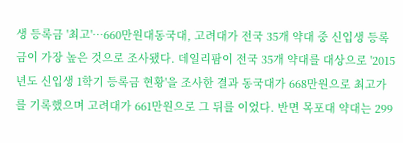생 등록금 '최고'…660만원대동국대, 고려대가 전국 35개 약대 중 신입생 등록금이 가장 높은 것으로 조사됐다. 데일리팜이 전국 35개 약대를 대상으로 '2015년도 신입생 1학기 등록금 현황'을 조사한 결과 동국대가 668만원으로 최고가를 기록했으며 고려대가 661만원으로 그 뒤를 이었다. 반면 목포대 약대는 299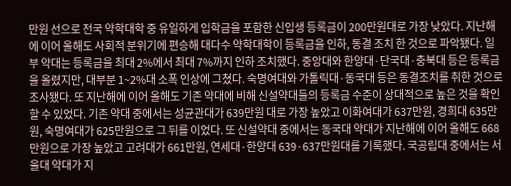만원 선으로 전국 약학대학 중 유일하게 입학금을 포함한 신입생 등록금이 200만원대로 가장 낮았다. 지난해에 이어 올해도 사회적 분위기에 편승해 대다수 약학대학이 등록금을 인하, 동결 조치 한 것으로 파악됐다. 일부 약대는 등록금을 최대 2%에서 최대 7%까지 인하 조치했다. 중앙대와 한양대·단국대·충북대 등은 등록금을 올렸지만, 대부분 1~2%대 소폭 인상에 그쳤다. 숙명여대와 가톨릭대·동국대 등은 동결조치를 취한 것으로 조사됐다. 또 지난해에 이어 올해도 기존 약대에 비해 신설약대들의 등록금 수준이 상대적으로 높은 것을 확인할 수 있었다. 기존 약대 중에서는 성균관대가 639만원 대로 가장 높았고 이화여대가 637만원, 경희대 635만원, 숙명여대가 625만원으로 그 뒤를 이었다. 또 신설약대 중에서는 동국대 약대가 지난해에 이어 올해도 668만원으로 가장 높았고 고려대가 661만원, 연세대·한양대 639·637만원대를 기록했다. 국공립대 중에서는 서울대 약대가 지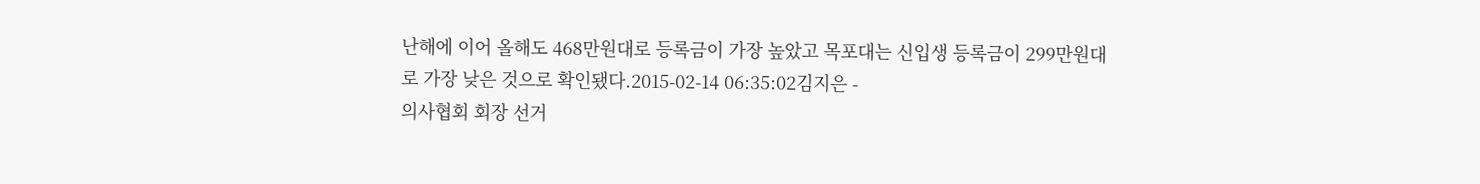난해에 이어 올해도 468만원대로 등록금이 가장 높았고 목포대는 신입생 등록금이 299만원대로 가장 낮은 것으로 확인됐다.2015-02-14 06:35:02김지은 -
의사협회 회장 선거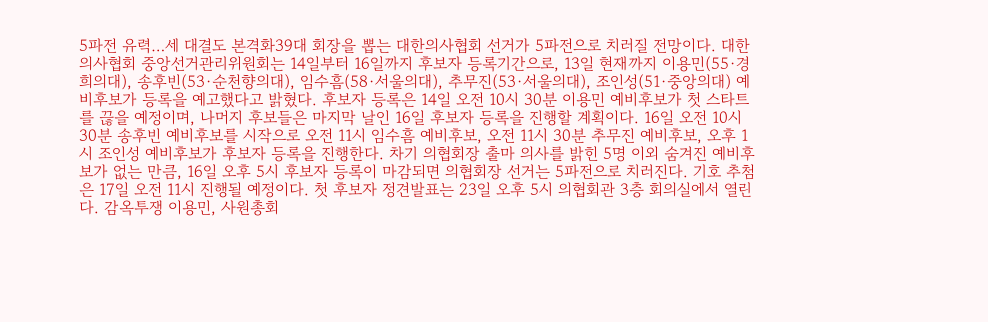5파전 유력…세 대결도 본격화39대 회장을 뽑는 대한의사협회 선거가 5파전으로 치러질 전망이다. 대한의사협회 중앙선거관리위원회는 14일부터 16일까지 후보자 등록기간으로, 13일 현재까지 이용민(55·경희의대), 송후빈(53·순천향의대), 임수흠(58·서울의대), 추무진(53·서울의대), 조인성(51·중앙의대) 예비후보가 등록을 예고했다고 밝혔다. 후보자 등록은 14일 오전 10시 30분 이용민 예비후보가 첫 스타트를 끊을 예정이며, 나머지 후보들은 마지막 날인 16일 후보자 등록을 진행할 계획이다. 16일 오전 10시 30분 송후빈 예비후보를 시작으로 오전 11시 임수흠 예비후보, 오전 11시 30분 추무진 예비후보, 오후 1시 조인성 예비후보가 후보자 등록을 진행한다. 차기 의협회장 출마 의사를 밝힌 5명 이외 숨겨진 예비후보가 없는 만큼, 16일 오후 5시 후보자 등록이 마감되면 의협회장 선거는 5파전으로 치러진다. 기호 추첨은 17일 오전 11시 진행될 예정이다. 첫 후보자 정견발표는 23일 오후 5시 의협회관 3층 회의실에서 열린다. 감옥투쟁 이용민, 사원총회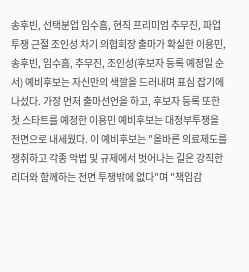송후빈, 선택분업 임수흠, 현직 프리미엄 추무진, 파업투쟁 근절 조인성 차기 의협회장 출마가 확실한 이용민, 송후빈, 임수흠, 추무진, 조인성(후보자 등록 예정일 순서) 예비후보는 자신만의 색깔을 드러내며 표심 잡기에 나섰다. 가장 먼저 출마선언을 하고, 후보자 등록 또한 첫 스타트를 예정한 이용민 예비후보는 대정부투쟁을 전면으로 내세웠다. 이 예비후보는 "올바른 의료제도를 쟁취하고 각종 악법 및 규제에서 벗어나는 길은 강직한 리더와 함께하는 전면 투쟁밖에 없다"며 "책임감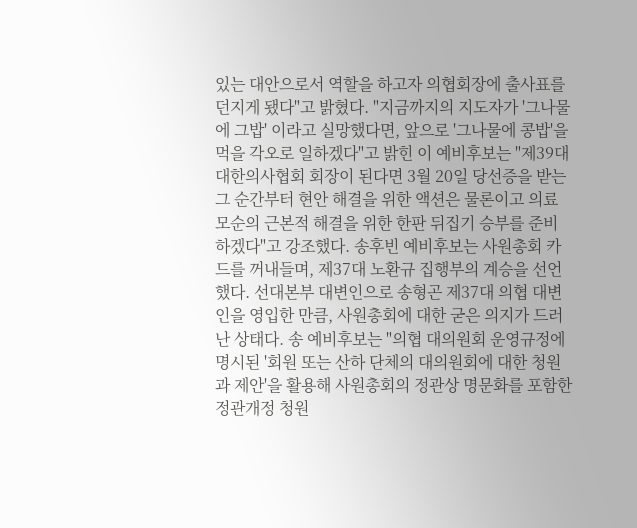있는 대안으로서 역할을 하고자 의협회장에 출사표를 던지게 됐다"고 밝혔다. "지금까지의 지도자가 '그나물에 그밥' 이라고 실망했다면, 앞으로 '그나물에 콩밥'을 먹을 각오로 일하겠다"고 밝힌 이 예비후보는 "제39대 대한의사협회 회장이 된다면 3월 20일 당선증을 받는 그 순간부터 현안 해결을 위한 액션은 물론이고 의료모순의 근본적 해결을 위한 한판 뒤집기 승부를 준비하겠다"고 강조했다. 송후빈 예비후보는 사원총회 카드를 꺼내들며, 제37대 노환규 집행부의 계승을 선언했다. 선대본부 대변인으로 송형곤 제37대 의협 대변인을 영입한 만큼, 사원총회에 대한 굳은 의지가 드러난 상태다. 송 예비후보는 "의협 대의원회 운영규정에 명시된 '회원 또는 산하 단체의 대의원회에 대한 청원과 제안'을 활용해 사원총회의 정관상 명문화를 포함한 정관개정 청원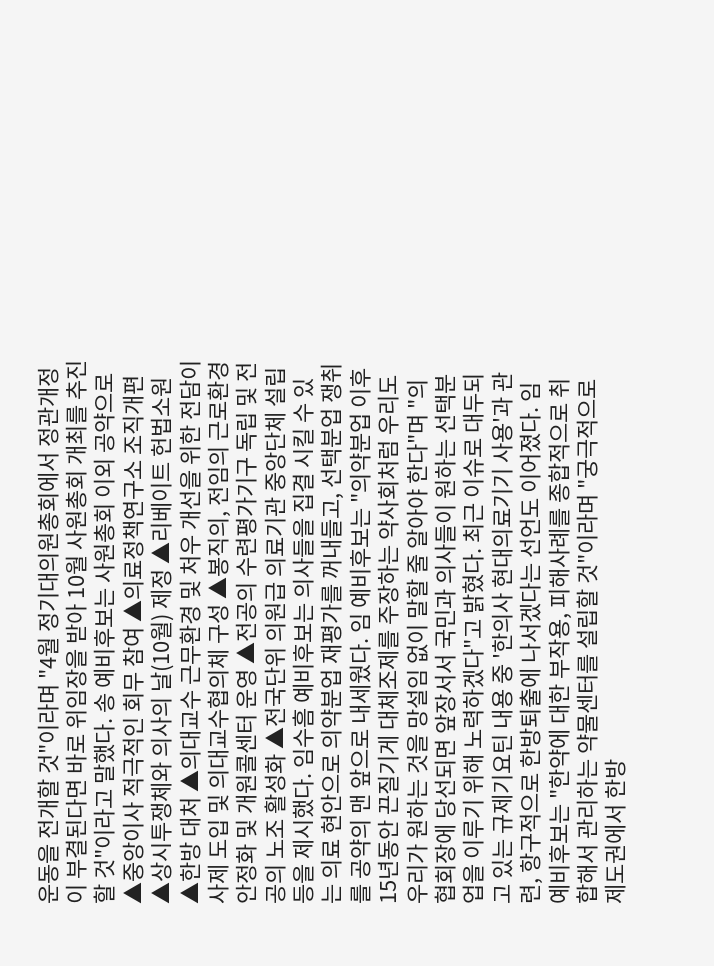운동을 전개할 것"이라며 "4월 정기대의원총회에서 정관개정이 부결된다면 바로 위임장을 받아 10월 사원총회 개최를 추진할 것"이라고 말했다. 송 예비후보는 사원총회 이외 공약으로 ▲중앙이사 적극적인 회무 참여 ▲의료정책연구소 조직개편 ▲상시투쟁체와 의사의 날(10월) 제정 ▲리베이트 헌법소원 ▲한방 대처 ▲의대교수 근무환경 및 처우 개선을 위한 전담이사제 도입 및 의대교수협의체 구성 ▲봉직의, 전임의 근로환경 안정화 및 개원콜센터 운영 ▲전공의 수련평가기구 독립 및 전공의 노조 활성화 ▲전국단위 의원급 의료기관 중앙단체 설립 등을 제시했다. 임수흠 예비후보는 의사들을 집결 시킬 수 있는 의료 현안으로 의약분업 재평가를 꺼내들고, 선택분업 쟁취를 공약의 맨 앞으로 내세웠다. 임 예비후보는 "의약분업 이후 15년동안 끈질기게 대체조제를 주장하는 약사회처럼 우리도 우리가 원하는 것을 망설임 없이 말할 줄 알아야 한다"며 "의협회장에 당선되면 앞장서서 국민과 의사들이 원하는 선택분업을 이루기 위해 노력하겠다"고 밝혔다. 최근 이슈로 대두되고 있는 규제기요틴 내용 중 '한의사 현대의료기기 사용'과 관련, 항구적으로 한방퇴출에 나서겠다는 선언도 이어졌다. 임 예비후보는 "한약에 대한 부작용, 피해사례를 종합적으로 취합해서 관리하는 약물센터를 설립할 것"이라며 "궁극적으로 제도권에서 한방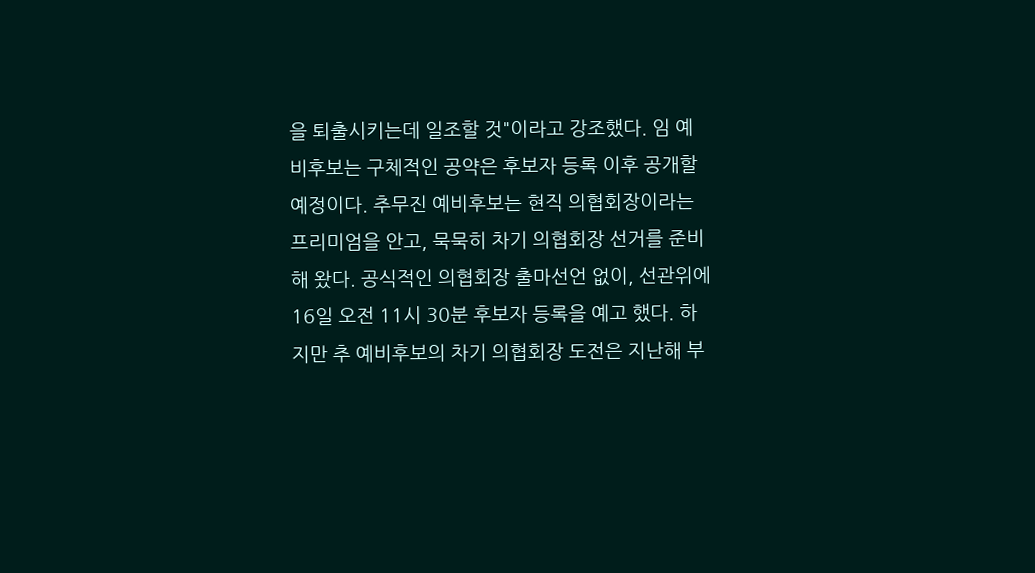을 퇴출시키는데 일조할 것"이라고 강조했다. 임 예비후보는 구체적인 공약은 후보자 등록 이후 공개할 예정이다. 추무진 예비후보는 현직 의협회장이라는 프리미엄을 안고, 묵묵히 차기 의협회장 선거를 준비해 왔다. 공식적인 의협회장 출마선언 없이, 선관위에 16일 오전 11시 30분 후보자 등록을 예고 했다. 하지만 추 예비후보의 차기 의협회장 도전은 지난해 부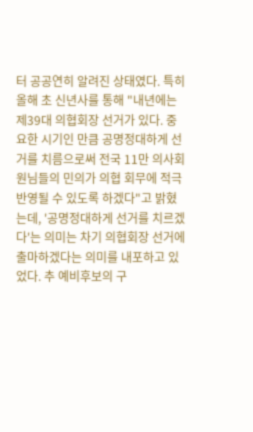터 공공연히 알려진 상태였다. 특히 올해 초 신년사를 통해 "내년에는 제39대 의협회장 선거가 있다. 중요한 시기인 만큼 공명정대하게 선거를 치름으로써 전국 11만 의사회원님들의 민의가 의협 회무에 적극 반영될 수 있도록 하겠다"고 밝혔는데, '공명정대하게 선거를 치르겠다'는 의미는 차기 의협회장 선거에 출마하겠다는 의미를 내포하고 있었다. 추 예비후보의 구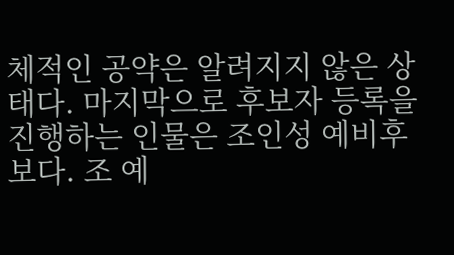체적인 공약은 알려지지 않은 상태다. 마지막으로 후보자 등록을 진행하는 인물은 조인성 예비후보다. 조 예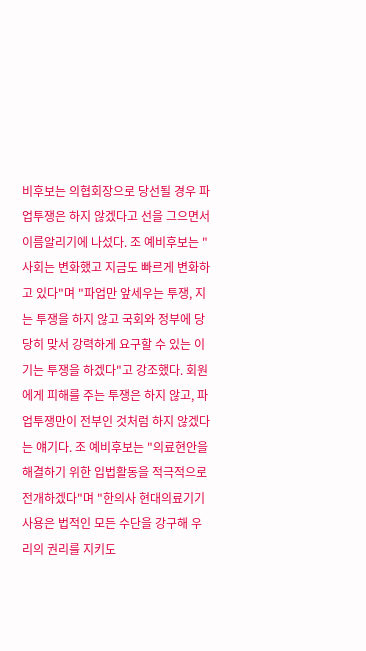비후보는 의협회장으로 당선될 경우 파업투쟁은 하지 않겠다고 선을 그으면서 이름알리기에 나섰다. 조 예비후보는 "사회는 변화했고 지금도 빠르게 변화하고 있다"며 "파업만 앞세우는 투쟁, 지는 투쟁을 하지 않고 국회와 정부에 당당히 맞서 강력하게 요구할 수 있는 이기는 투쟁을 하겠다"고 강조했다. 회원에게 피해를 주는 투쟁은 하지 않고, 파업투쟁만이 전부인 것처럼 하지 않겠다는 얘기다. 조 예비후보는 "의료현안을 해결하기 위한 입법활동을 적극적으로 전개하겠다"며 "한의사 현대의료기기 사용은 법적인 모든 수단을 강구해 우리의 권리를 지키도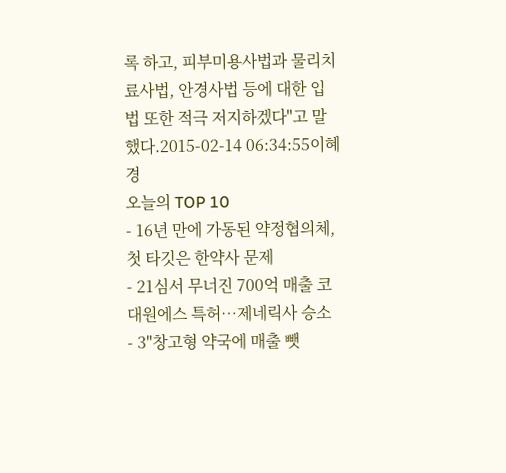록 하고, 피부미용사법과 물리치료사법, 안경사법 등에 대한 입법 또한 적극 저지하겠다"고 말했다.2015-02-14 06:34:55이혜경
오늘의 TOP 10
- 16년 만에 가동된 약정협의체, 첫 타깃은 한약사 문제
- 21심서 무너진 700억 매출 코대원에스 특허…제네릭사 승소
- 3"창고형 약국에 매출 뺏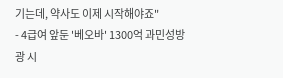기는데, 약사도 이제 시작해야죠"
- 4급여 앞둔 '베오바' 1300억 과민성방광 시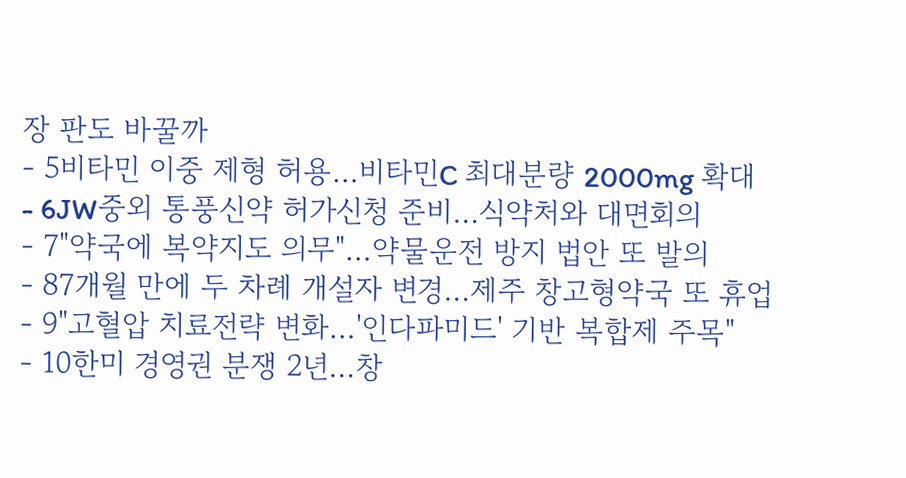장 판도 바꿀까
- 5비타민 이중 제형 허용…비타민C 최대분량 2000mg 확대
- 6JW중외 통풍신약 허가신청 준비…식약처와 대면회의
- 7"약국에 복약지도 의무"…약물운전 방지 법안 또 발의
- 87개월 만에 두 차례 개설자 변경…제주 창고형약국 또 휴업
- 9"고혈압 치료전략 변화…'인다파미드' 기반 복합제 주목"
- 10한미 경영권 분쟁 2년…창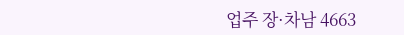업주 장·차남 4663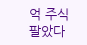억 주식 팔았다